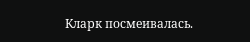Кларк посмеивалась.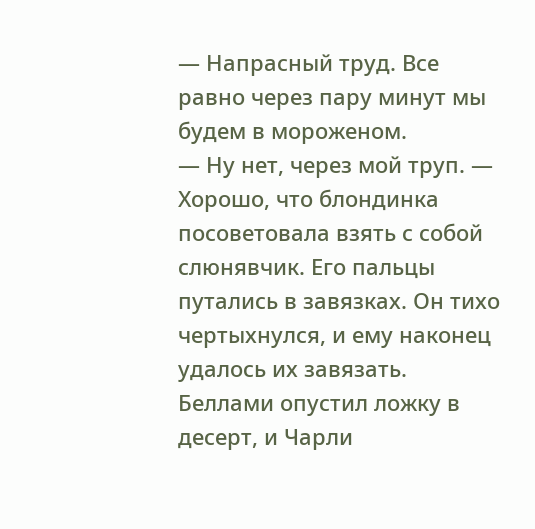— Напрасный труд. Все равно через пару минут мы будем в мороженом.
— Ну нет, через мой труп. — Хорошо, что блондинка посоветовала взять с собой слюнявчик. Его пальцы путались в завязках. Он тихо чертыхнулся, и ему наконец удалось их завязать.
Беллами опустил ложку в десерт, и Чарли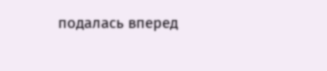подалась вперед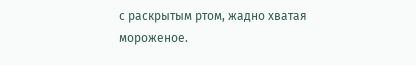с раскрытым ртом, жадно хватая мороженое.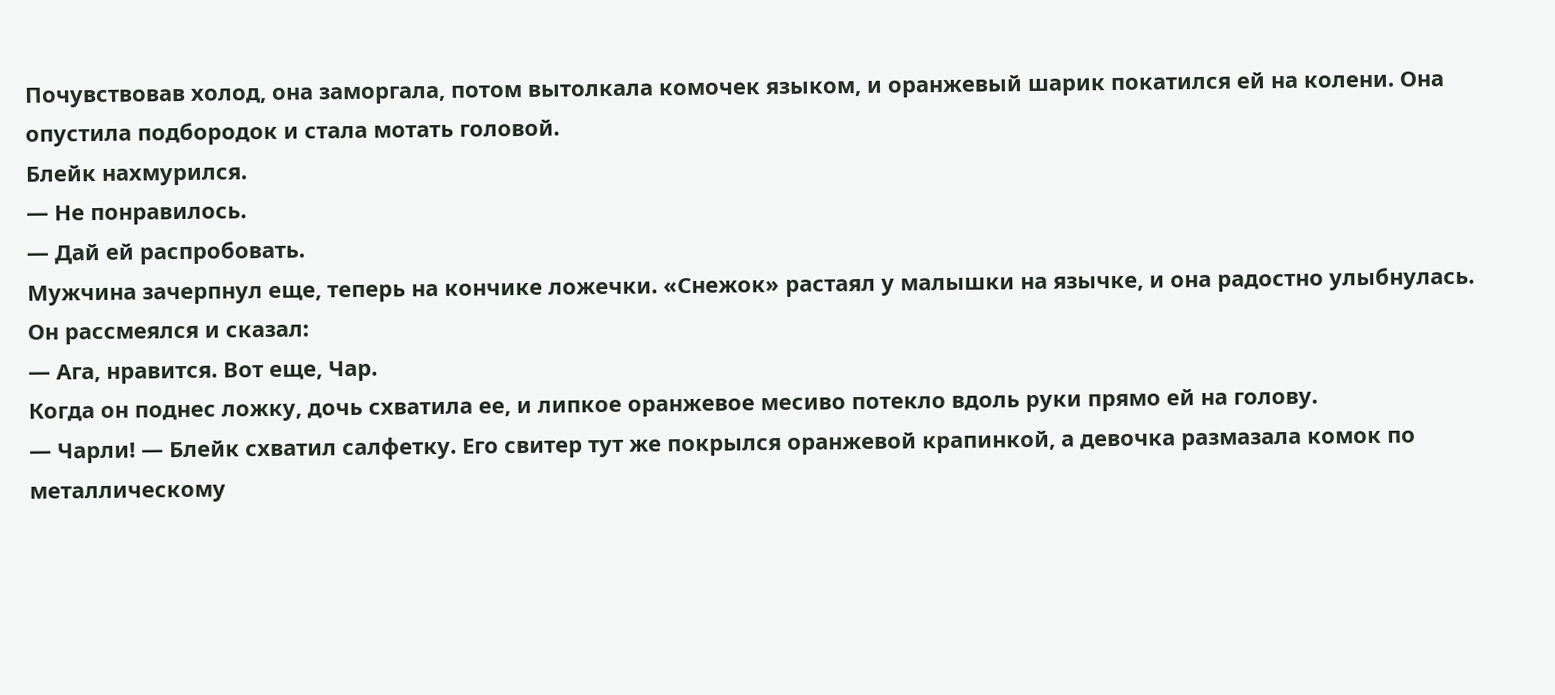Почувствовав холод, она заморгала, потом вытолкала комочек языком, и оранжевый шарик покатился ей на колени. Она опустила подбородок и стала мотать головой.
Блейк нахмурился.
— Не понравилось.
— Дай ей распробовать.
Мужчина зачерпнул еще, теперь на кончике ложечки. «Снежок» растаял у малышки на язычке, и она радостно улыбнулась.
Он рассмеялся и сказал:
— Ага, нравится. Вот еще, Чар.
Когда он поднес ложку, дочь схватила ее, и липкое оранжевое месиво потекло вдоль руки прямо ей на голову.
— Чарли! — Блейк схватил салфетку. Его свитер тут же покрылся оранжевой крапинкой, а девочка размазала комок по металлическому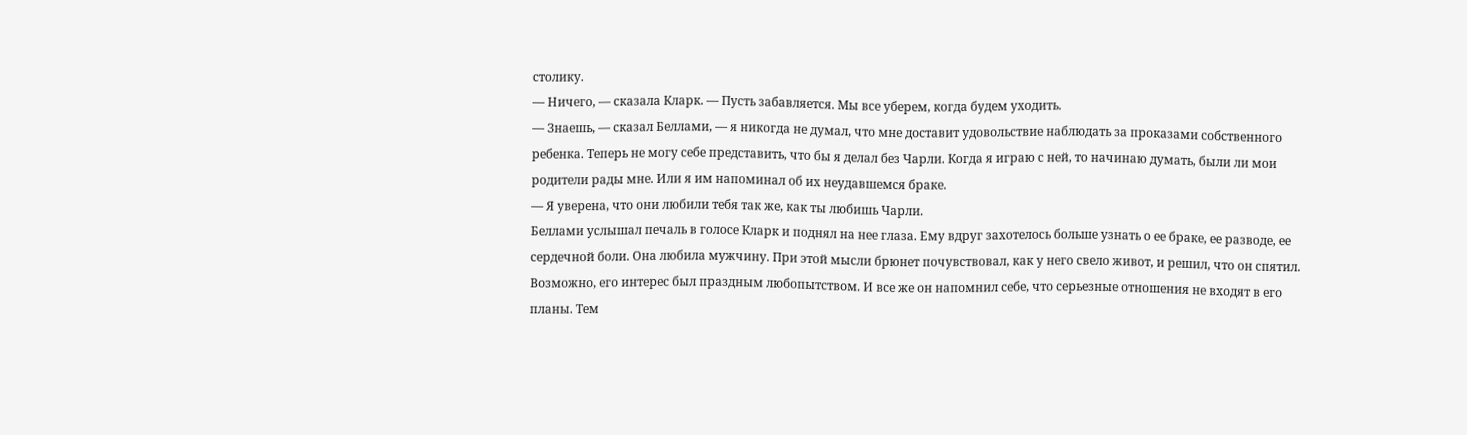столику.
— Ничего, — сказала Кларк. — Пусть забавляется. Мы все уберем, когда будем уходить.
— Знаешь, — сказал Беллами, — я никогда не думал, что мне доставит удовольствие наблюдать за проказами собственного ребенка. Теперь не могу себе представить, что бы я делал без Чарли. Когда я играю с ней, то начинаю думать, были ли мои родители рады мне. Или я им напоминал об их неудавшемся браке.
— Я уверена, что они любили тебя так же, как ты любишь Чарли.
Беллами услышал печаль в голосе Кларк и поднял на нее глаза. Ему вдруг захотелось больше узнать о ее браке, ее разводе, ее сердечной боли. Она любила мужчину. При этой мысли брюнет почувствовал, как у него свело живот, и решил, что он спятил. Возможно, его интерес был праздным любопытством. И все же он напомнил себе, что серьезные отношения не входят в его планы. Тем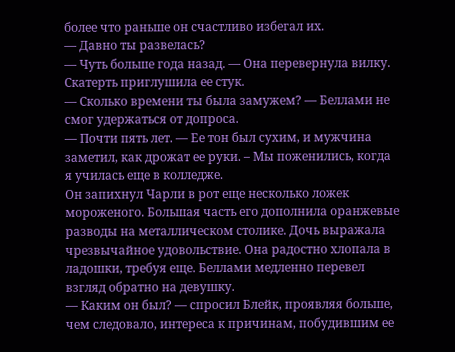более что раньше он счастливо избегал их.
— Давно ты развелась?
— Чуть больше года назад. — Она перевернула вилку. Скатерть приглушила ее стук.
— Сколько времени ты была замужем? — Беллами не смог удержаться от допроса.
— Почти пять лет. — Ее тон был сухим, и мужчина заметил, как дрожат ее руки. – Мы поженились, когда я училась еще в колледже.
Он запихнул Чарли в рот еще несколько ложек мороженого. Большая часть его дополнила оранжевые разводы на металлическом столике. Дочь выражала чрезвычайное удовольствие. Она радостно хлопала в ладошки, требуя еще. Беллами медленно перевел взгляд обратно на девушку.
— Каким он был? — спросил Блейк, проявляя больше, чем следовало, интереса к причинам, побудившим ее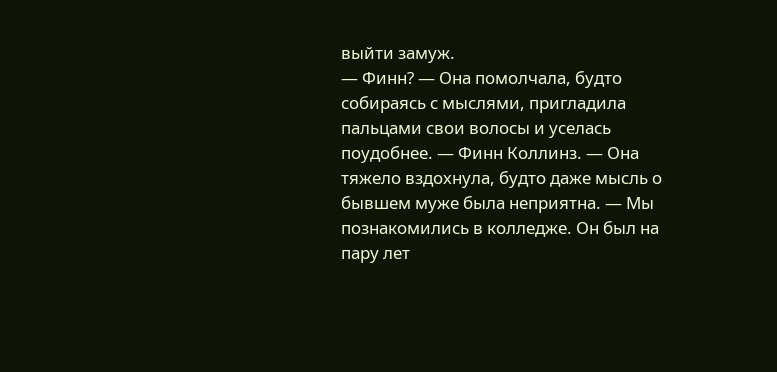выйти замуж.
— Финн? — Она помолчала, будто собираясь с мыслями, пригладила пальцами свои волосы и уселась поудобнее. — Финн Коллинз. — Она тяжело вздохнула, будто даже мысль о бывшем муже была неприятна. — Мы познакомились в колледже. Он был на пару лет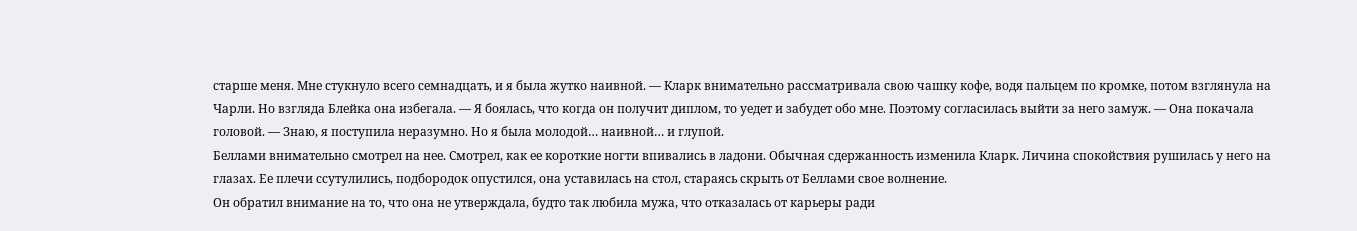старше меня. Мне стукнуло всего семнадцать, и я была жутко наивной. — Кларк внимательно рассматривала свою чашку кофе, водя пальцем по кромке, потом взглянула на Чарли. Но взгляда Блейка она избегала. — Я боялась, что когда он получит диплом, то уедет и забудет обо мне. Поэтому согласилась выйти за него замуж. — Она покачала головой. — Знаю, я поступила неразумно. Но я была молодой… наивной… и глупой.
Беллами внимательно смотрел на нее. Смотрел, как ее короткие ногти впивались в ладони. Обычная сдержанность изменила Кларк. Личина спокойствия рушилась у него на глазах. Ее плечи ссутулились, подбородок опустился, она уставилась на стол, стараясь скрыть от Беллами свое волнение.
Он обратил внимание на то, что она не утверждала, будто так любила мужа, что отказалась от карьеры ради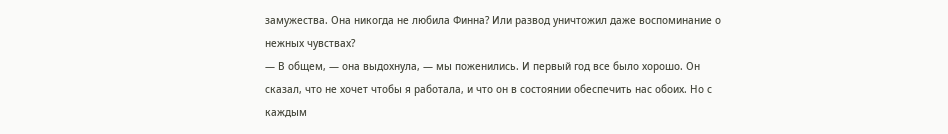замужества. Она никогда не любила Финна? Или развод уничтожил даже воспоминание о нежных чувствах?
— В общем, — она выдохнула, — мы поженились. И первый год все было хорошо. Он сказал, что не хочет чтобы я работала, и что он в состоянии обеспечить нас обоих. Но с каждым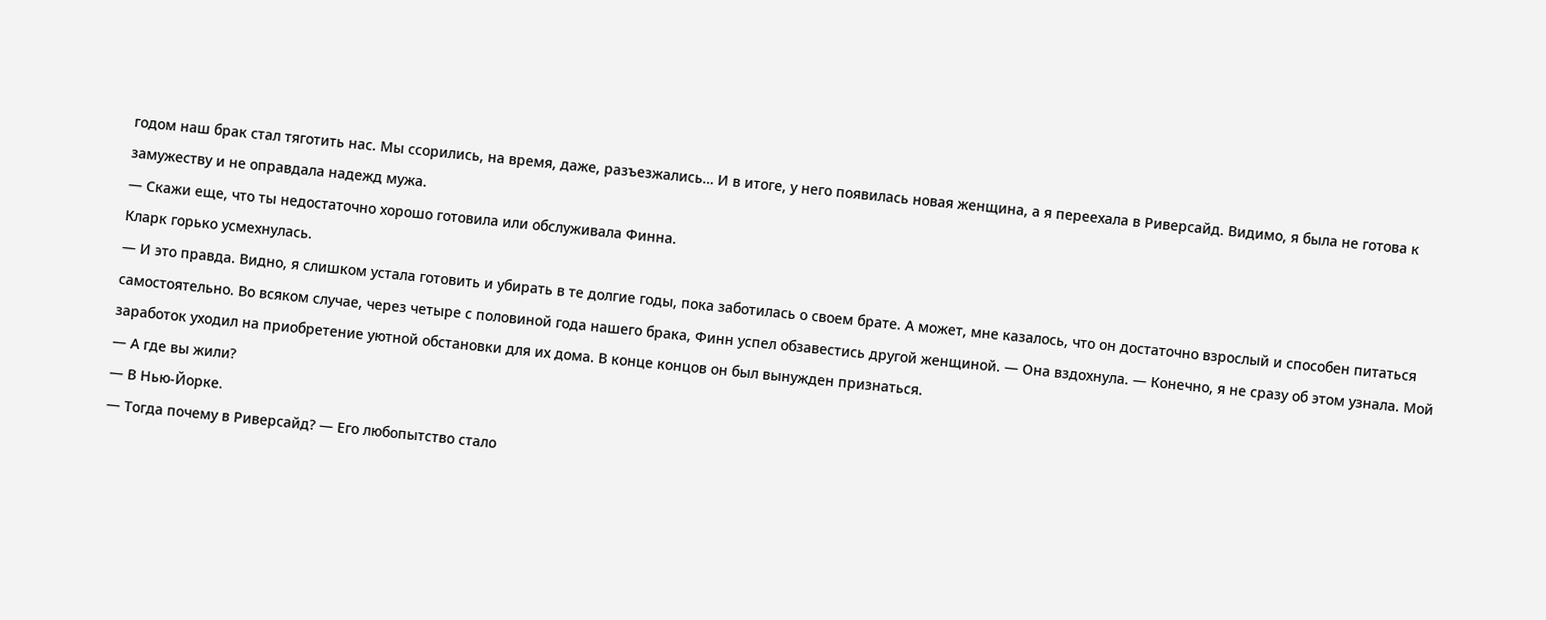годом наш брак стал тяготить нас. Мы ссорились, на время, даже, разъезжались… И в итоге, у него появилась новая женщина, а я переехала в Риверсайд. Видимо, я была не готова к замужеству и не оправдала надежд мужа.
— Скажи еще, что ты недостаточно хорошо готовила или обслуживала Финна.
Кларк горько усмехнулась.
— И это правда. Видно, я слишком устала готовить и убирать в те долгие годы, пока заботилась о своем брате. А может, мне казалось, что он достаточно взрослый и способен питаться самостоятельно. Во всяком случае, через четыре с половиной года нашего брака, Финн успел обзавестись другой женщиной. — Она вздохнула. — Конечно, я не сразу об этом узнала. Мой заработок уходил на приобретение уютной обстановки для их дома. В конце концов он был вынужден признаться.
— А где вы жили?
— В Нью-Йорке.
— Тогда почему в Риверсайд? — Его любопытство стало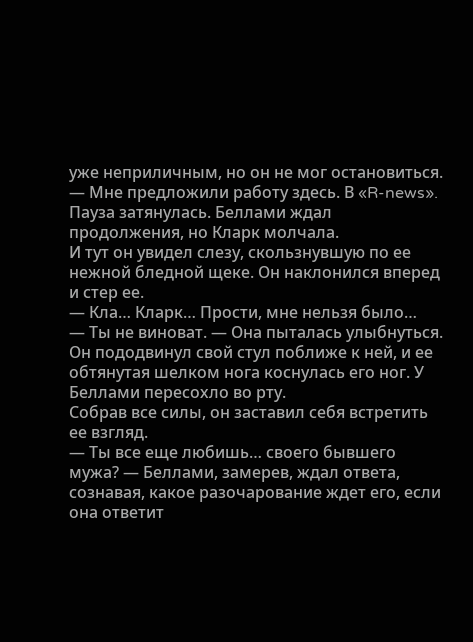уже неприличным, но он не мог остановиться.
— Мне предложили работу здесь. В «R-news».
Пауза затянулась. Беллами ждал продолжения, но Кларк молчала.
И тут он увидел слезу, скользнувшую по ее нежной бледной щеке. Он наклонился вперед и стер ее.
— Кла… Кларк… Прости, мне нельзя было…
— Ты не виноват. — Она пыталась улыбнуться.
Он пододвинул свой стул поближе к ней, и ее обтянутая шелком нога коснулась его ног. У Беллами пересохло во рту.
Собрав все силы, он заставил себя встретить ее взгляд.
— Ты все еще любишь… своего бывшего мужа? — Беллами, замерев, ждал ответа, сознавая, какое разочарование ждет его, если она ответит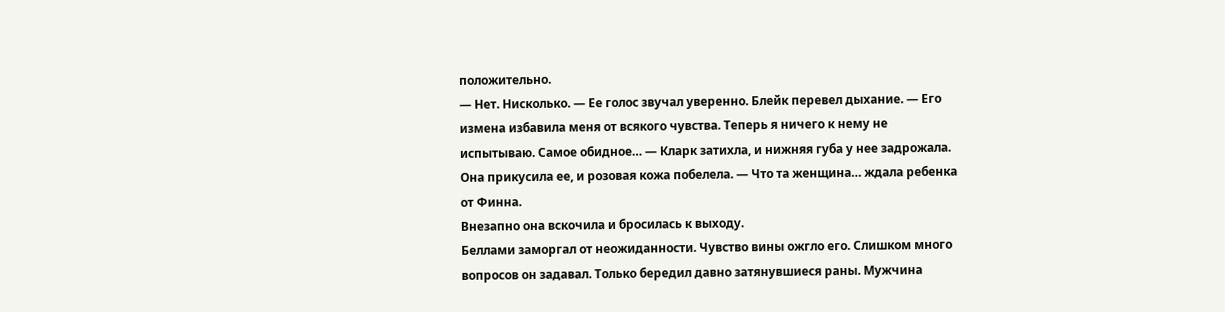положительно.
— Нет. Нисколько. — Ее голос звучал уверенно. Блейк перевел дыхание. — Его измена избавила меня от всякого чувства. Теперь я ничего к нему не испытываю. Самое обидное… — Кларк затихла, и нижняя губа у нее задрожала. Она прикусила ее, и розовая кожа побелела. — Что та женщина… ждала ребенка от Финна.
Внезапно она вскочила и бросилась к выходу.
Беллами заморгал от неожиданности. Чувство вины ожгло его. Слишком много вопросов он задавал. Только бередил давно затянувшиеся раны. Мужчина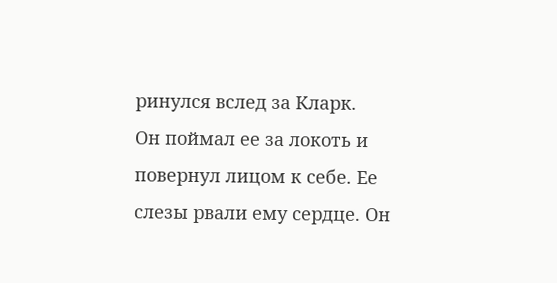ринулся вслед за Кларк.
Он поймал ее за локоть и повернул лицом к себе. Ее слезы рвали ему сердце. Он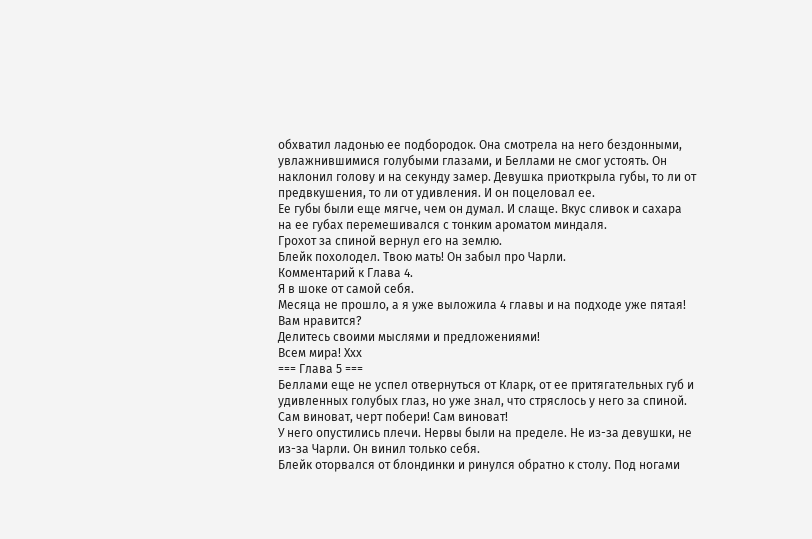обхватил ладонью ее подбородок. Она смотрела на него бездонными, увлажнившимися голубыми глазами, и Беллами не смог устоять. Он наклонил голову и на секунду замер. Девушка приоткрыла губы, то ли от предвкушения, то ли от удивления. И он поцеловал ее.
Ее губы были еще мягче, чем он думал. И слаще. Вкус сливок и сахара на ее губах перемешивался с тонким ароматом миндаля.
Грохот за спиной вернул его на землю.
Блейк похолодел. Твою мать! Он забыл про Чарли.
Комментарий к Глава 4.
Я в шоке от самой себя.
Месяца не прошло, а я уже выложила 4 главы и на подходе уже пятая!
Вам нравится?
Делитесь своими мыслями и предложениями!
Всем мира! Ххх
=== Глава 5 ===
Беллами еще не успел отвернуться от Кларк, от ее притягательных губ и удивленных голубых глаз, но уже знал, что стряслось у него за спиной.
Сам виноват, черт побери! Сам виноват!
У него опустились плечи. Нервы были на пределе. Не из-за девушки, не из-за Чарли. Он винил только себя.
Блейк оторвался от блондинки и ринулся обратно к столу. Под ногами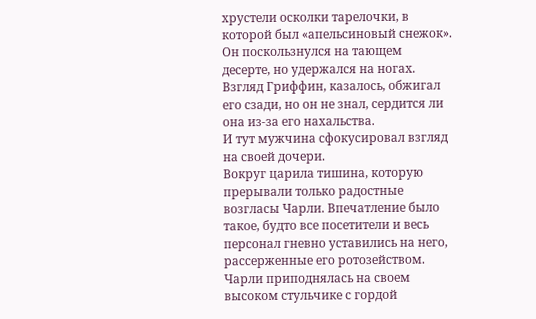хрустели осколки тарелочки, в которой был «апельсиновый снежок». Он поскользнулся на тающем десерте, но удержался на ногах. Взгляд Гриффин, казалось, обжигал его сзади, но он не знал, сердится ли она из-за его нахальства.
И тут мужчина сфокусировал взгляд на своей дочери.
Вокруг царила тишина, которую прерывали только радостные возгласы Чарли. Впечатление было такое, будто все посетители и весь персонал гневно уставились на него, рассерженные его ротозейством.
Чарли приподнялась на своем высоком стульчике с гордой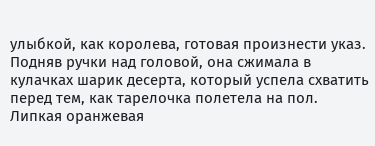улыбкой, как королева, готовая произнести указ. Подняв ручки над головой, она сжимала в кулачках шарик десерта, который успела схватить перед тем, как тарелочка полетела на пол. Липкая оранжевая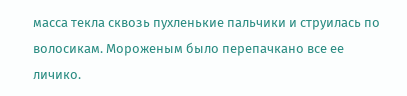масса текла сквозь пухленькие пальчики и струилась по волосикам. Мороженым было перепачкано все ее личико.